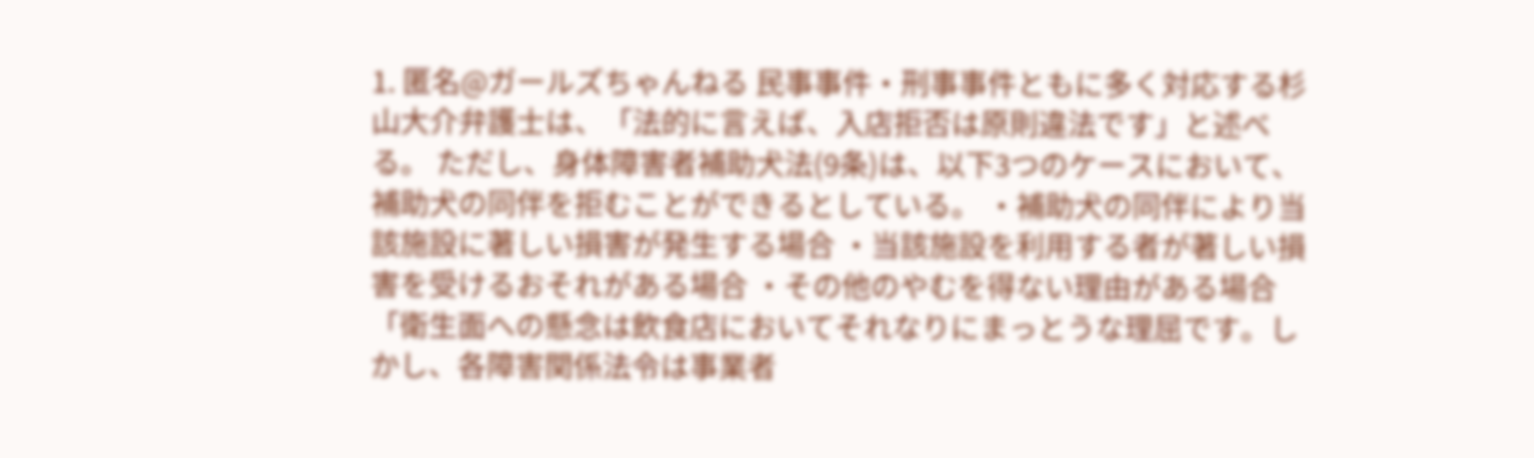1. 匿名@ガールズちゃんねる 民事事件・刑事事件ともに多く対応する杉山大介弁護士は、「法的に言えば、入店拒否は原則違法です」と述べる。 ただし、身体障害者補助犬法(9条)は、以下3つのケースにおいて、補助犬の同伴を拒むことができるとしている。 ・補助犬の同伴により当該施設に著しい損害が発生する場合 ・当該施設を利用する者が著しい損害を受けるおそれがある場合 ・その他のやむを得ない理由がある場合 「衛生面への懸念は飲食店においてそれなりにまっとうな理屈です。しかし、各障害関係法令は事業者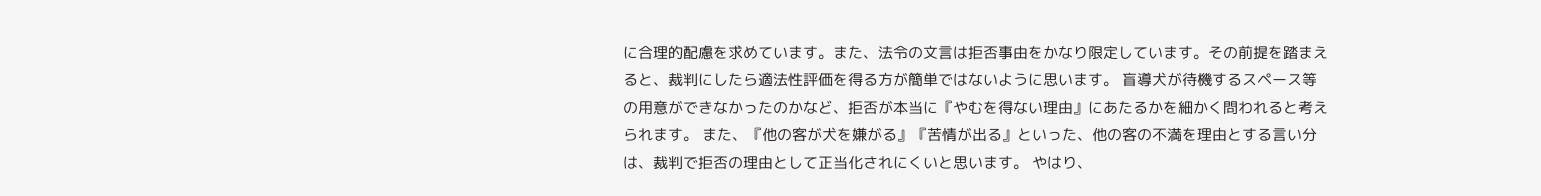に合理的配慮を求めています。また、法令の文言は拒否事由をかなり限定しています。その前提を踏まえると、裁判にしたら適法性評価を得る方が簡単ではないように思います。 盲導犬が待機するスペース等の用意ができなかったのかなど、拒否が本当に『やむを得ない理由』にあたるかを細かく問われると考えられます。 また、『他の客が犬を嫌がる』『苦情が出る』といった、他の客の不満を理由とする言い分は、裁判で拒否の理由として正当化されにくいと思います。 やはり、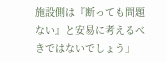施設側は『断っても問題ない』と安易に考えるべきではないでしょう」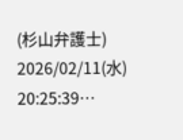(杉山弁護士) 2026/02/11(水) 20:25:39…